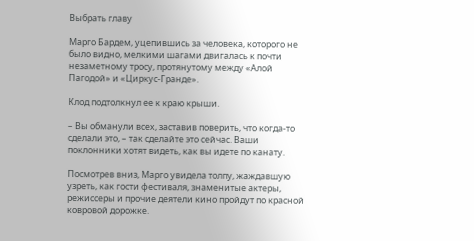Выбрать главу

Марго Бардем, уцепившись за человека, которого не было видно, мелкими шагами двигалась к почти незаметному тросу, протянутому между «Алой Пагодой» и «Циркус-Гранде».

Клод подтолкнул ее к краю крыши.

– Вы обманули всех, заставив поверить, что когда-то сделали это, – так сделайте это сейчас. Ваши поклонники хотят видеть, как вы идете по канату.

Посмотрев вниз, Марго увидела толпу, жаждавшую узреть, как гости фестиваля, знаменитые актеры, режиссеры и прочие деятели кино пройдут по красной ковровой дорожке.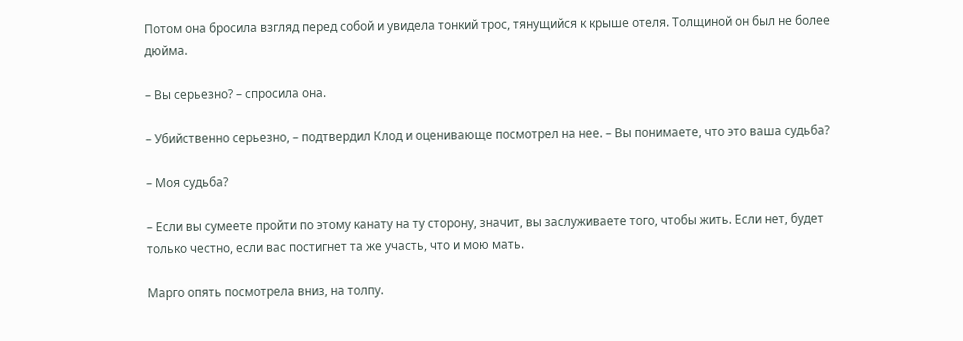Потом она бросила взгляд перед собой и увидела тонкий трос, тянущийся к крыше отеля. Толщиной он был не более дюйма.

– Вы серьезно? – спросила она.

– Убийственно серьезно, – подтвердил Клод и оценивающе посмотрел на нее. – Вы понимаете, что это ваша судьба?

– Моя судьба?

– Если вы сумеете пройти по этому канату на ту сторону, значит, вы заслуживаете того, чтобы жить. Если нет, будет только честно, если вас постигнет та же участь, что и мою мать.

Марго опять посмотрела вниз, на толпу.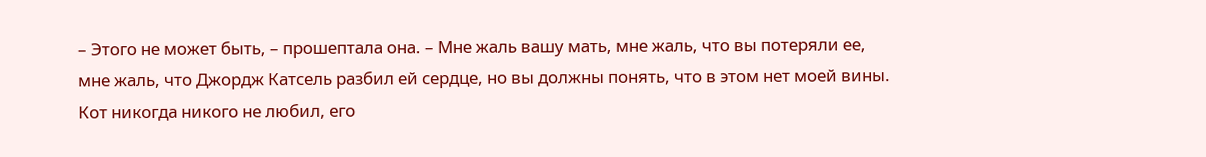– Этого не может быть, – прошептала она. – Мне жаль вашу мать, мне жаль, что вы потеряли ее, мне жаль, что Джордж Катсель разбил ей сердце, но вы должны понять, что в этом нет моей вины. Кот никогда никого не любил, его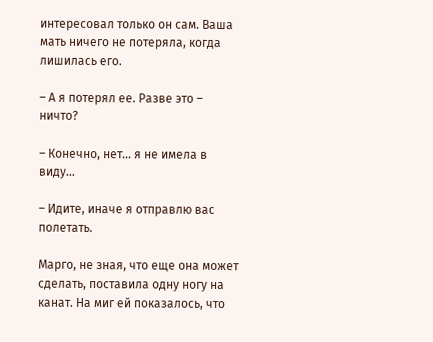интересовал только он сам. Ваша мать ничего не потеряла, когда лишилась его.

– А я потерял ее. Разве это – ничто?

– Конечно, нет… я не имела в виду…

– Идите, иначе я отправлю вас полетать.

Марго, не зная, что еще она может сделать, поставила одну ногу на канат. На миг ей показалось, что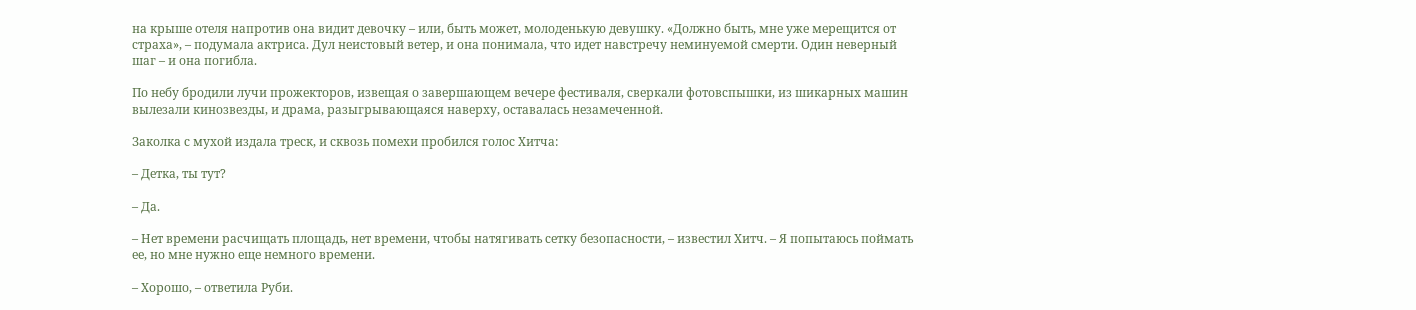на крыше отеля напротив она видит девочку – или, быть может, молоденькую девушку. «Должно быть, мне уже мерещится от страха», – подумала актриса. Дул неистовый ветер, и она понимала, что идет навстречу неминуемой смерти. Один неверный шаг – и она погибла.

По небу бродили лучи прожекторов, извещая о завершающем вечере фестиваля, сверкали фотовспышки, из шикарных машин вылезали кинозвезды, и драма, разыгрывающаяся наверху, оставалась незамеченной.

Заколка с мухой издала треск, и сквозь помехи пробился голос Хитча:

– Детка, ты тут?

– Да.

– Нет времени расчищать площадь, нет времени, чтобы натягивать сетку безопасности, – известил Хитч. – Я попытаюсь поймать ее, но мне нужно еще немного времени.

– Хорошо, – ответила Руби.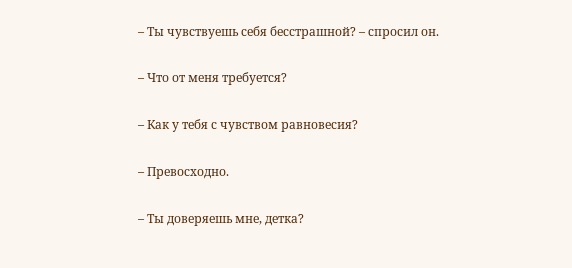– Ты чувствуешь себя бесстрашной? – спросил он.

– Что от меня требуется?

– Как у тебя с чувством равновесия?

– Превосходно.

– Ты доверяешь мне, детка?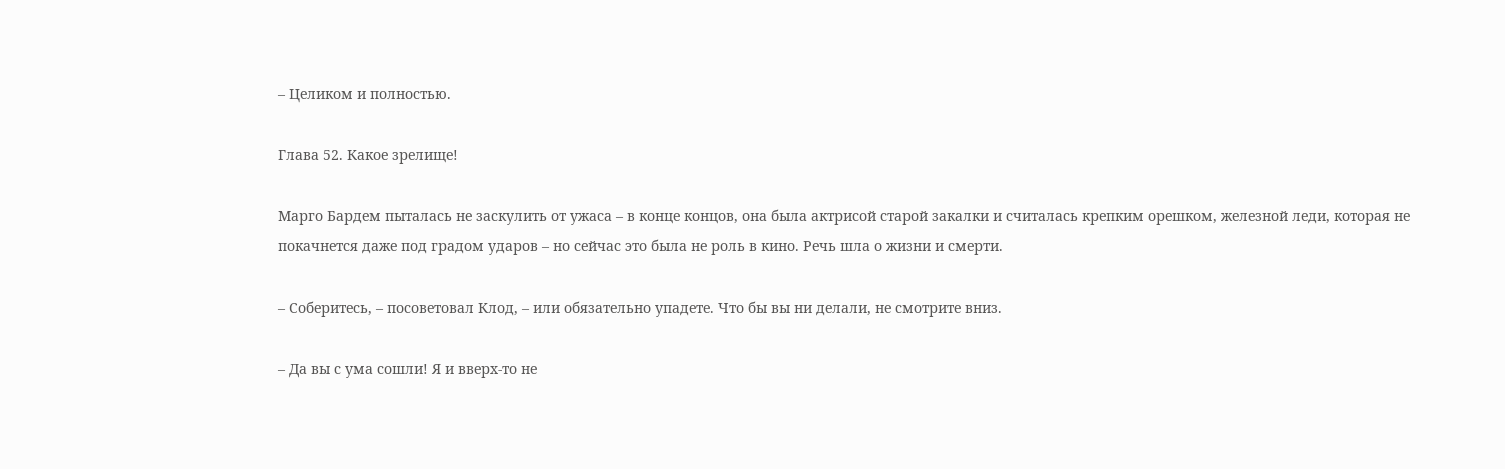– Целиком и полностью.

Глава 52. Какое зрелище!

Марго Бардем пыталась не заскулить от ужаса – в конце концов, она была актрисой старой закалки и считалась крепким орешком, железной леди, которая не покачнется даже под градом ударов – но сейчас это была не роль в кино. Речь шла о жизни и смерти.

– Соберитесь, – посоветовал Клод, – или обязательно упадете. Что бы вы ни делали, не смотрите вниз.

– Да вы с ума сошли! Я и вверх-то не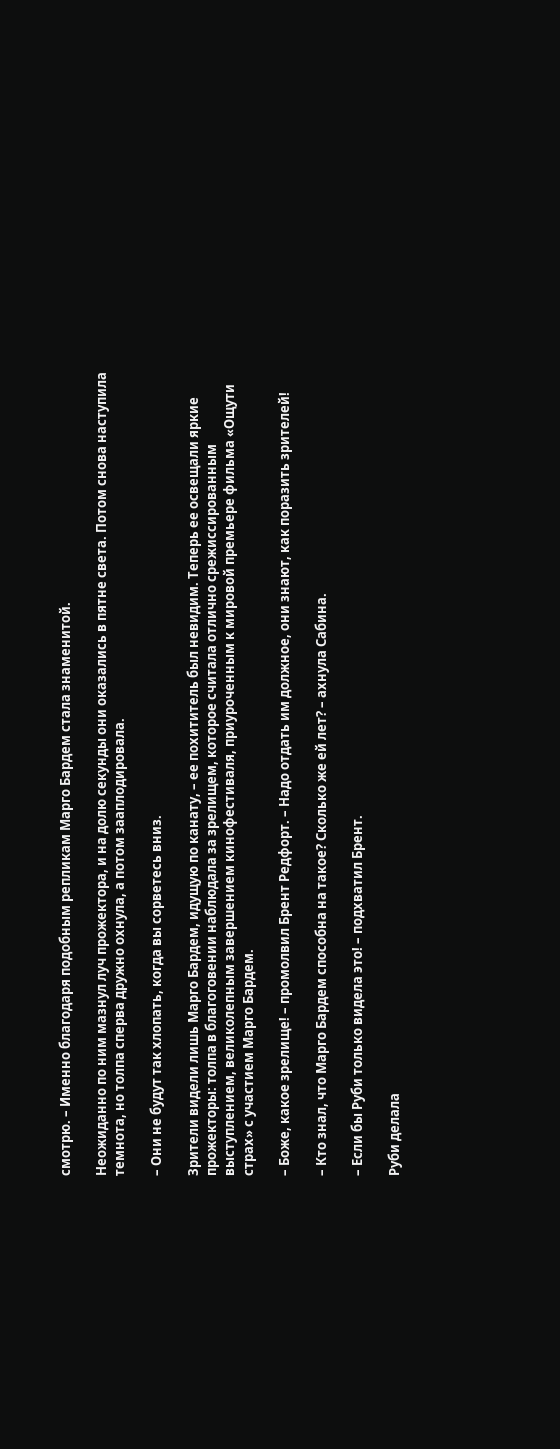смотрю. – Именно благодаря подобным репликам Марго Бардем стала знаменитой.

Неожиданно по ним мазнул луч прожектора, и на долю секунды они оказались в пятне света. Потом снова наступила темнота, но толпа сперва дружно охнула, а потом зааплодировала.

– Они не будут так хлопать, когда вы сорветесь вниз.

Зрители видели лишь Марго Бардем, идущую по канату, – ее похититель был невидим. Теперь ее освещали яркие прожекторы: толпа в благоговении наблюдала за зрелищем, которое считала отлично срежиссированным выступлением, великолепным завершением кинофестиваля, приуроченным к мировой премьере фильма «Ощути страх» с участием Марго Бардем.

– Боже, какое зрелище! – промолвил Брент Редфорт. – Надо отдать им должное, они знают, как поразить зрителей!

– Кто знал, что Марго Бардем способна на такое? Сколько же ей лет? – ахнула Сабина.

– Если бы Руби только видела это! – подхватил Брент.

Руби делала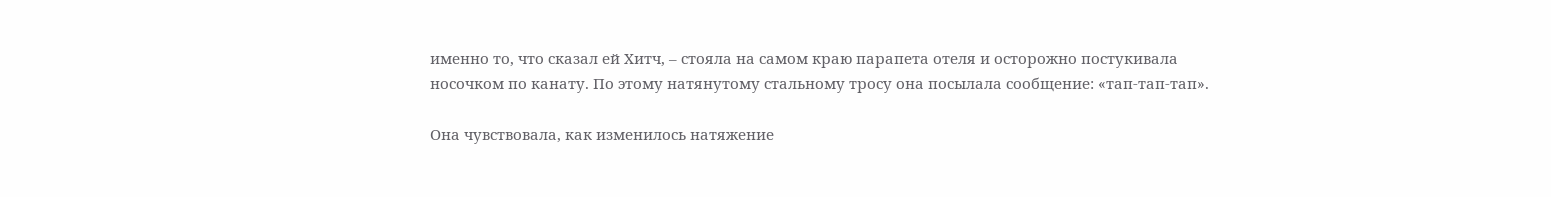именно то, что сказал ей Хитч, – стояла на самом краю парапета отеля и осторожно постукивала носочком по канату. По этому натянутому стальному тросу она посылала сообщение: «тап-тап-тап».

Она чувствовала, как изменилось натяжение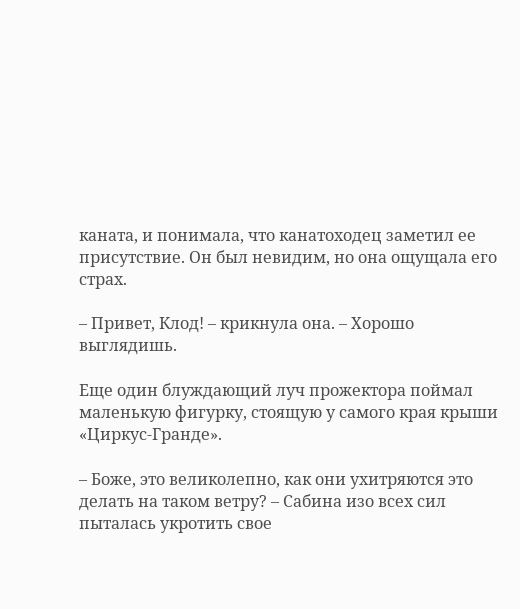каната, и понимала, что канатоходец заметил ее присутствие. Он был невидим, но она ощущала его страх.

– Привет, Клод! – крикнула она. – Хорошо выглядишь.

Еще один блуждающий луч прожектора поймал маленькую фигурку, стоящую у самого края крыши «Циркус-Гранде».

– Боже, это великолепно, как они ухитряются это делать на таком ветру? – Сабина изо всех сил пыталась укротить свое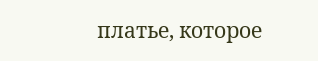платье, которое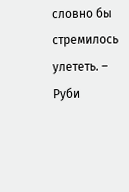словно бы стремилось улететь. – Руби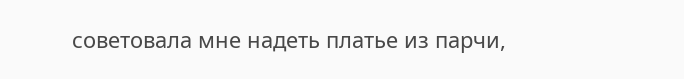советовала мне надеть платье из парчи,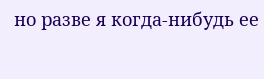но разве я когда-нибудь ее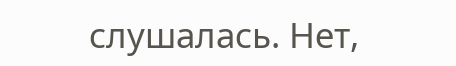слушалась. Нет,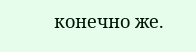конечно же.